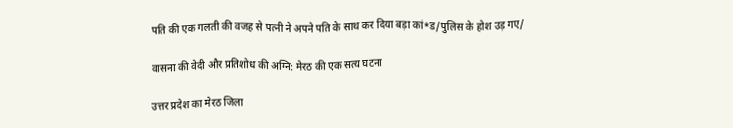पति की एक गलती की वजह से पत्नी ने अपने पति के साथ कर दिया बड़ा कां*ड/पुलिस के होश उड़ गए/

वासना की वेदी और प्रतिशोध की अग्नि: मेरठ की एक सत्य घटना

उत्तर प्रदेश का मेरठ जिला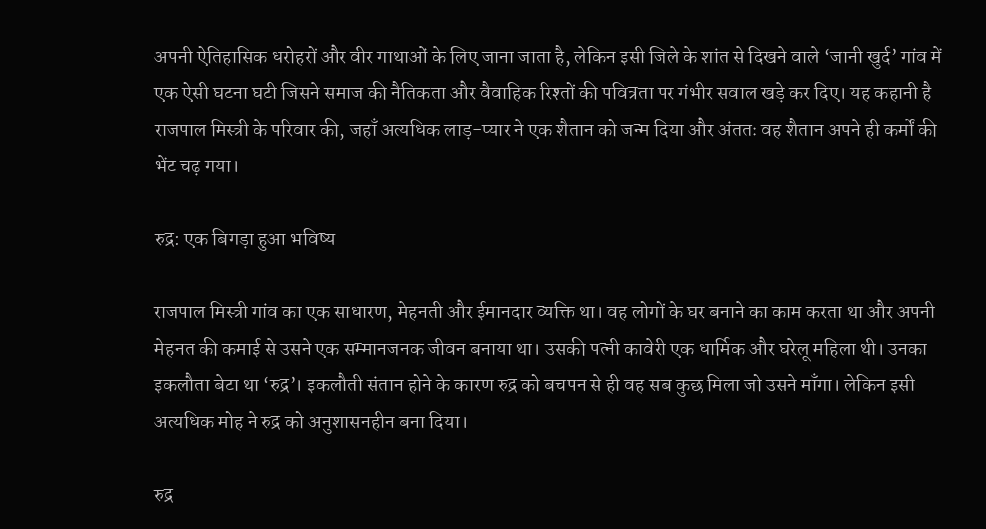अपनी ऐतिहासिक धरोहरों और वीर गाथाओं के लिए जाना जाता है, लेकिन इसी जिले के शांत से दिखने वाले ‘जानी खुर्द’ गांव में एक ऐसी घटना घटी जिसने समाज की नैतिकता और वैवाहिक रिश्तों की पवित्रता पर गंभीर सवाल खड़े कर दिए। यह कहानी है राजपाल मिस्त्री के परिवार की, जहाँ अत्यधिक लाड़-प्यार ने एक शैतान को जन्म दिया और अंततः वह शैतान अपने ही कर्मों की भेंट चढ़ गया।

रुद्र: एक बिगड़ा हुआ भविष्य

राजपाल मिस्त्री गांव का एक साधारण, मेहनती और ईमानदार व्यक्ति था। वह लोगों के घर बनाने का काम करता था और अपनी मेहनत की कमाई से उसने एक सम्मानजनक जीवन बनाया था। उसकी पत्नी कावेरी एक धार्मिक और घरेलू महिला थी। उनका इकलौता बेटा था ‘रुद्र’। इकलौती संतान होने के कारण रुद्र को बचपन से ही वह सब कुछ मिला जो उसने माँगा। लेकिन इसी अत्यधिक मोह ने रुद्र को अनुशासनहीन बना दिया।

रुद्र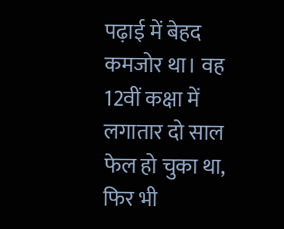पढ़ाई में बेहद कमजोर था। वह 12वीं कक्षा में लगातार दो साल फेल हो चुका था, फिर भी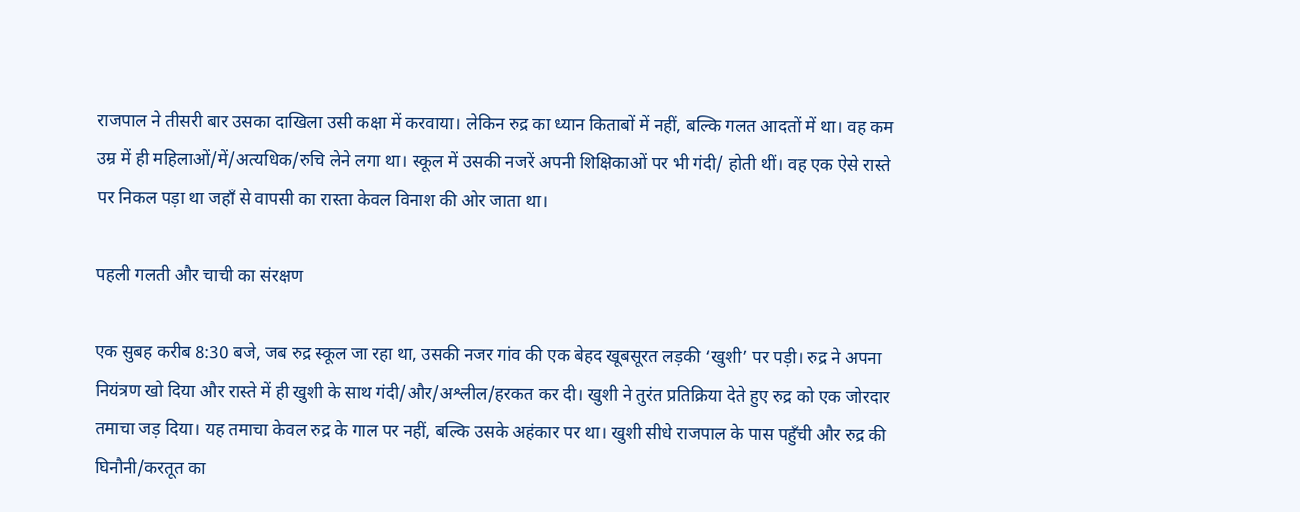राजपाल ने तीसरी बार उसका दाखिला उसी कक्षा में करवाया। लेकिन रुद्र का ध्यान किताबों में नहीं, बल्कि गलत आदतों में था। वह कम उम्र में ही महिलाओं/में/अत्यधिक/रुचि लेने लगा था। स्कूल में उसकी नजरें अपनी शिक्षिकाओं पर भी गंदी/ होती थीं। वह एक ऐसे रास्ते पर निकल पड़ा था जहाँ से वापसी का रास्ता केवल विनाश की ओर जाता था।

पहली गलती और चाची का संरक्षण

एक सुबह करीब 8:30 बजे, जब रुद्र स्कूल जा रहा था, उसकी नजर गांव की एक बेहद खूबसूरत लड़की ‘खुशी’ पर पड़ी। रुद्र ने अपना नियंत्रण खो दिया और रास्ते में ही खुशी के साथ गंदी/और/अश्लील/हरकत कर दी। खुशी ने तुरंत प्रतिक्रिया देते हुए रुद्र को एक जोरदार तमाचा जड़ दिया। यह तमाचा केवल रुद्र के गाल पर नहीं, बल्कि उसके अहंकार पर था। खुशी सीधे राजपाल के पास पहुँची और रुद्र की घिनौनी/करतूत का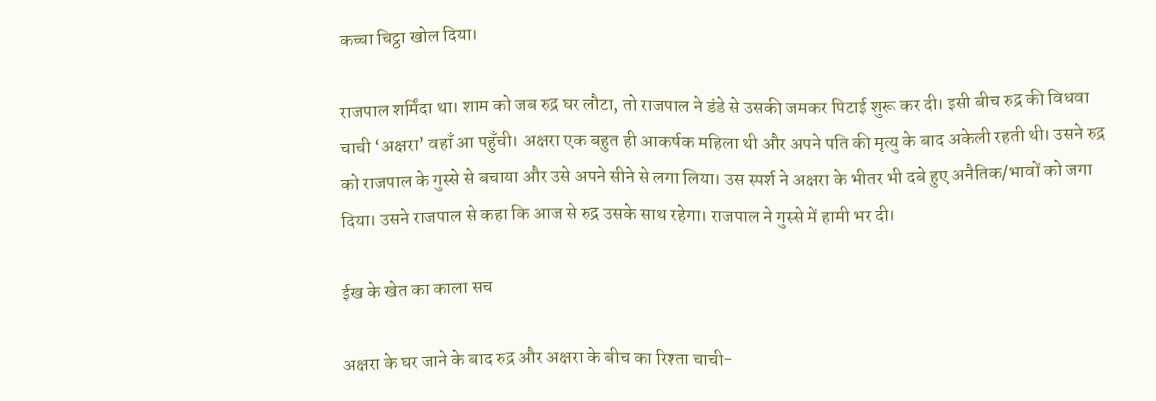कच्चा चिट्ठा खोल दिया।

राजपाल शर्मिंदा था। शाम को जब रुद्र घर लौटा, तो राजपाल ने डंडे से उसकी जमकर पिटाई शुरू कर दी। इसी बीच रुद्र की विधवा चाची ‘अक्षरा’ वहाँ आ पहुँची। अक्षरा एक बहुत ही आकर्षक महिला थी और अपने पति की मृत्यु के बाद अकेली रहती थी। उसने रुद्र को राजपाल के गुस्से से बचाया और उसे अपने सीने से लगा लिया। उस स्पर्श ने अक्षरा के भीतर भी दबे हुए अनैतिक/भावों को जगा दिया। उसने राजपाल से कहा कि आज से रुद्र उसके साथ रहेगा। राजपाल ने गुस्से में हामी भर दी।

ईख के खेत का काला सच

अक्षरा के घर जाने के बाद रुद्र और अक्षरा के बीच का रिश्ता चाची-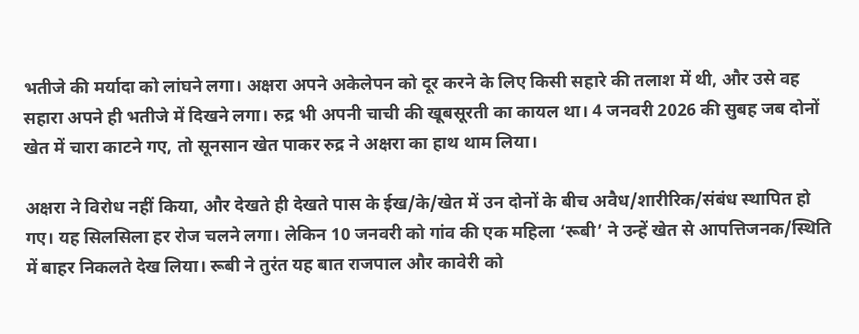भतीजे की मर्यादा को लांघने लगा। अक्षरा अपने अकेलेपन को दूर करने के लिए किसी सहारे की तलाश में थी, और उसे वह सहारा अपने ही भतीजे में दिखने लगा। रुद्र भी अपनी चाची की खूबसूरती का कायल था। 4 जनवरी 2026 की सुबह जब दोनों खेत में चारा काटने गए, तो सूनसान खेत पाकर रुद्र ने अक्षरा का हाथ थाम लिया।

अक्षरा ने विरोध नहीं किया, और देखते ही देखते पास के ईख/के/खेत में उन दोनों के बीच अवैध/शारीरिक/संबंध स्थापित हो गए। यह सिलसिला हर रोज चलने लगा। लेकिन 10 जनवरी को गांव की एक महिला ‘रूबी’ ने उन्हें खेत से आपत्तिजनक/स्थिति में बाहर निकलते देख लिया। रूबी ने तुरंत यह बात राजपाल और कावेरी को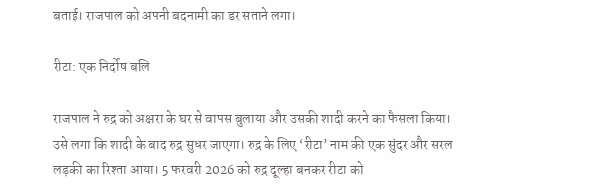बताई। राजपाल को अपनी बदनामी का डर सताने लगा।

रीटा: एक निर्दोष बलि

राजपाल ने रुद्र को अक्षरा के घर से वापस बुलाया और उसकी शादी करने का फैसला किया। उसे लगा कि शादी के बाद रुद्र सुधर जाएगा। रुद्र के लिए ‘रीटा’ नाम की एक सुंदर और सरल लड़की का रिश्ता आया। 5 फरवरी 2026 को रुद्र दूल्हा बनकर रीटा को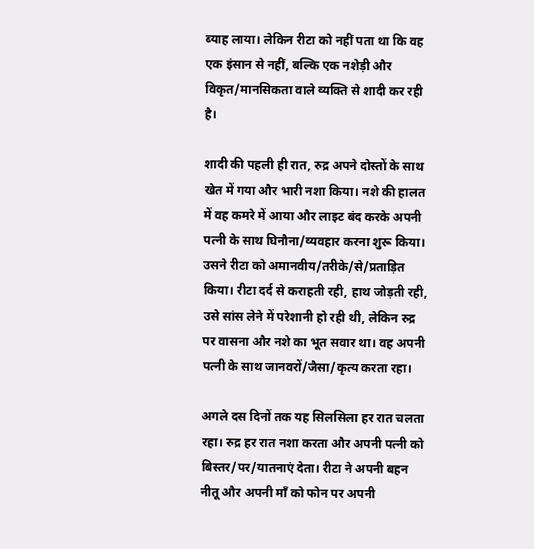ब्याह लाया। लेकिन रीटा को नहीं पता था कि वह एक इंसान से नहीं, बल्कि एक नशेड़ी और विकृत/मानसिकता वाले व्यक्ति से शादी कर रही है।

शादी की पहली ही रात, रुद्र अपने दोस्तों के साथ खेत में गया और भारी नशा किया। नशे की हालत में वह कमरे में आया और लाइट बंद करके अपनी पत्नी के साथ घिनौना/व्यवहार करना शुरू किया। उसने रीटा को अमानवीय/तरीके/से/प्रताड़ित किया। रीटा दर्द से कराहती रही, हाथ जोड़ती रही, उसे सांस लेने में परेशानी हो रही थी, लेकिन रुद्र पर वासना और नशे का भूत सवार था। वह अपनी पत्नी के साथ जानवरों/जैसा/कृत्य करता रहा।

अगले दस दिनों तक यह सिलसिला हर रात चलता रहा। रुद्र हर रात नशा करता और अपनी पत्नी को बिस्तर/पर/यातनाएं देता। रीटा ने अपनी बहन नीतू और अपनी माँ को फोन पर अपनी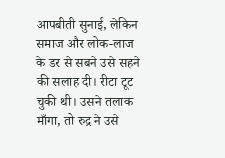आपबीती सुनाई, लेकिन समाज और लोक-लाज के डर से सबने उसे सहने की सलाह दी। रीटा टूट चुकी थी। उसने तलाक माँगा, तो रुद्र ने उसे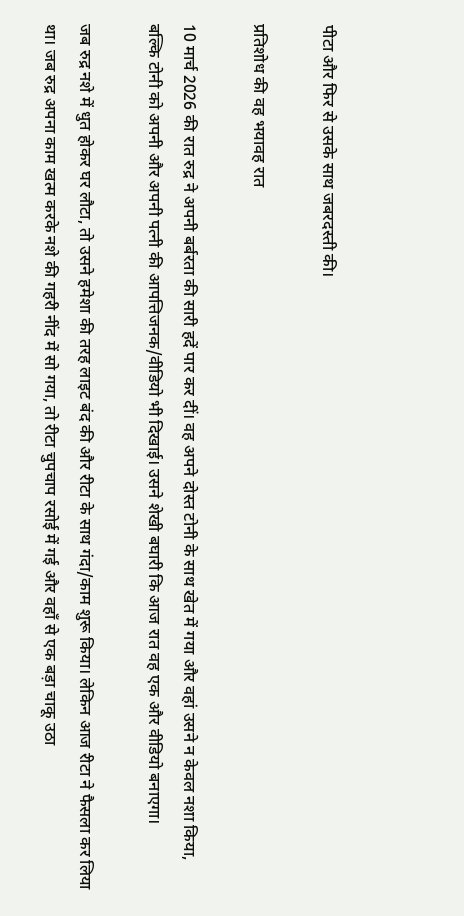पीटा और फिर से उसके साथ जबरदस्ती की।

प्रतिशोध की वह भयावह रात

10 मार्च 2026 की रात रुद्र ने अपनी बर्बरता की सारी हदें पार कर दीं। वह अपने दोस्त टोनी के साथ खेत में गया और वहां उसने न केवल नशा किया, बल्कि टोनी को अपनी और अपनी पत्नी की आपत्तिजनक/वीडियो भी दिखाई। उसने शेखी बघारी कि आज रात वह एक और वीडियो बनाएगा।

जब रुद्र नशे में धुत होकर घर लौटा, तो उसने हमेशा की तरह लाइट बंद की और रीटा के साथ गंदा/काम शुरू किया। लेकिन आज रीटा ने फैसला कर लिया था। जब रुद्र अपना काम खत्म करके नशे की गहरी नींद में सो गया, तो रीटा चुपचाप रसोई में गई और वहाँ से एक बड़ा चाकू उठा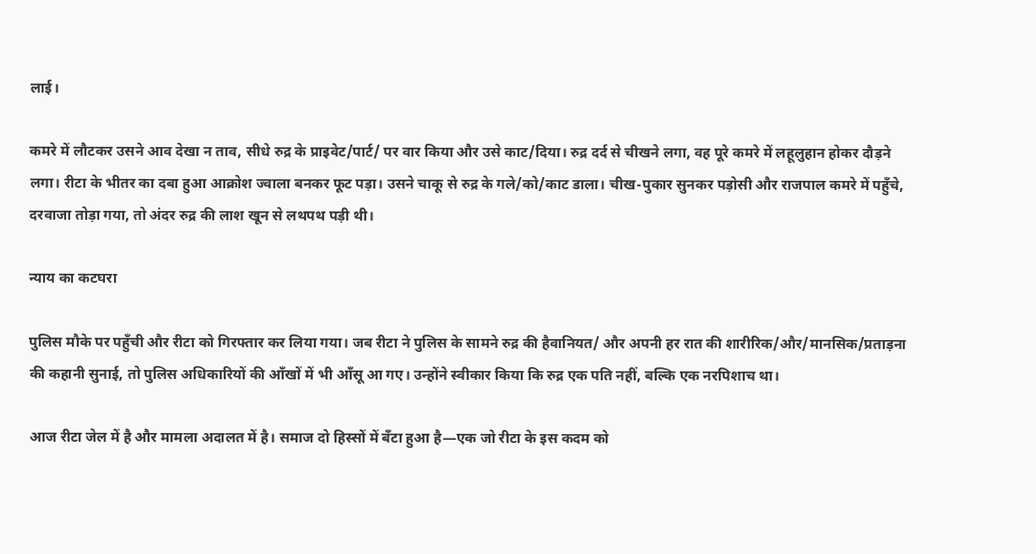लाई।

कमरे में लौटकर उसने आव देखा न ताव, सीधे रुद्र के प्राइवेट/पार्ट/ पर वार किया और उसे काट/दिया। रुद्र दर्द से चीखने लगा, वह पूरे कमरे में लहूलुहान होकर दौड़ने लगा। रीटा के भीतर का दबा हुआ आक्रोश ज्वाला बनकर फूट पड़ा। उसने चाकू से रुद्र के गले/को/काट डाला। चीख-पुकार सुनकर पड़ोसी और राजपाल कमरे में पहुँचे, दरवाजा तोड़ा गया, तो अंदर रुद्र की लाश खून से लथपथ पड़ी थी।

न्याय का कटघरा

पुलिस मौके पर पहुँची और रीटा को गिरफ्तार कर लिया गया। जब रीटा ने पुलिस के सामने रुद्र की हैवानियत/ और अपनी हर रात की शारीरिक/और/मानसिक/प्रताड़ना की कहानी सुनाई, तो पुलिस अधिकारियों की आँखों में भी आँसू आ गए। उन्होंने स्वीकार किया कि रुद्र एक पति नहीं, बल्कि एक नरपिशाच था।

आज रीटा जेल में है और मामला अदालत में है। समाज दो हिस्सों में बँटा हुआ है—एक जो रीटा के इस कदम को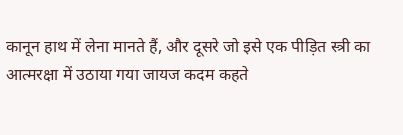कानून हाथ में लेना मानते हैं, और दूसरे जो इसे एक पीड़ित स्त्री का आत्मरक्षा में उठाया गया जायज कदम कहते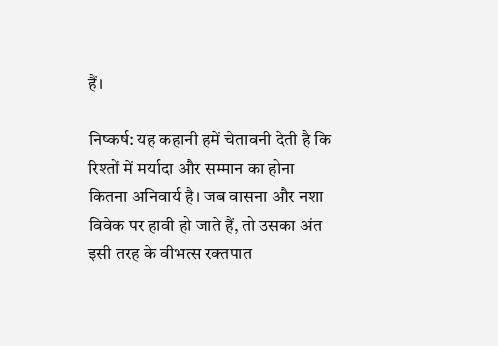हैं।

निष्कर्ष: यह कहानी हमें चेतावनी देती है कि रिश्तों में मर्यादा और सम्मान का होना कितना अनिवार्य है। जब वासना और नशा विवेक पर हावी हो जाते हैं, तो उसका अंत इसी तरह के वीभत्स रक्तपात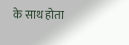के साथ होता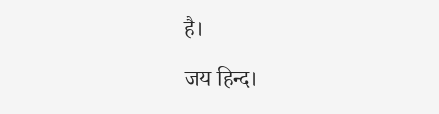है।

जय हिन्द।